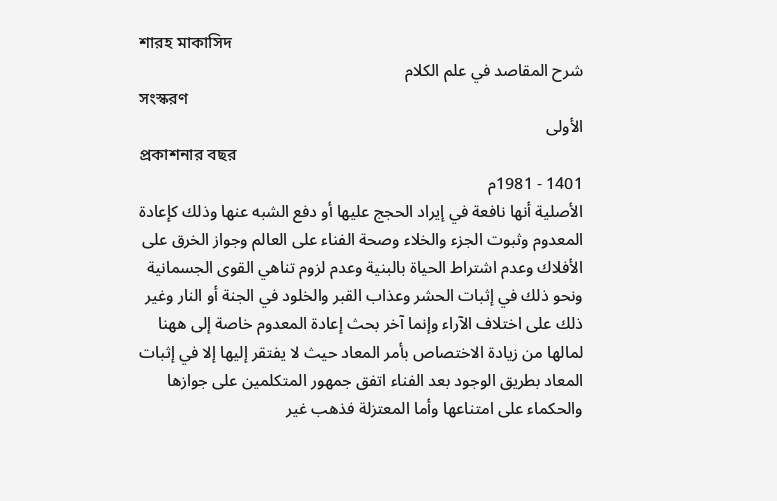শারহ মাকাসিদ
شرح المقاصد في علم الكلام
সংস্করণ
الأولى
প্রকাশনার বছর
1401 - 1981م
الأصلية أنها نافعة في إيراد الحجج عليها أو دفع الشبه عنها وذلك كإعادة المعدوم وثبوت الجزء والخلاء وصحة الفناء على العالم وجواز الخرق على الأفلاك وعدم اشتراط الحياة بالبنية وعدم لزوم تناهي القوى الجسمانية ونحو ذلك في إثبات الحشر وعذاب القبر والخلود في الجنة أو النار وغير ذلك على اختلاف الآراء وإنما آخر بحث إعادة المعدوم خاصة إلى ههنا لمالها من زيادة الاختصاص بأمر المعاد حيث لا يفتقر إليها إلا في إثبات المعاد بطريق الوجود بعد الفناء اتفق جمهور المتكلمين على جوازها والحكماء على امتناعها وأما المعتزلة فذهب غير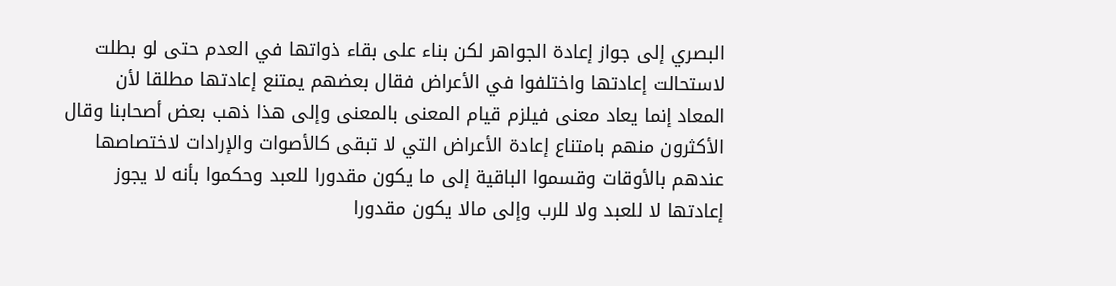البصري إلى جواز إعادة الجواهر لكن بناء على بقاء ذواتها في العدم حتى لو بطلت لاستحالت إعادتها واختلفوا في الأعراض فقال بعضهم يمتنع إعادتها مطلقا لأن المعاد إنما يعاد معنى فيلزم قيام المعنى بالمعنى وإلى هذا ذهب بعض أصحابنا وقال الأكثرون منهم بامتناع إعادة الأعراض التي لا تبقى كالأصوات والإرادات لاختصاصها عندهم بالأوقات وقسموا الباقية إلى ما يكون مقدورا للعبد وحكموا بأنه لا يجوز إعادتها لا للعبد ولا للرب وإلى مالا يكون مقدورا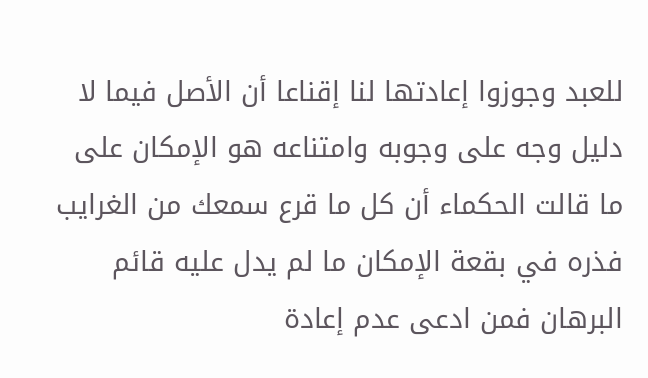للعبد وجوزوا إعادتها لنا إقناعا أن الأصل فيما لا دليل وجه على وجوبه وامتناعه هو الإمكان على ما قالت الحكماء أن كل ما قرع سمعك من الغرايب فذره في بقعة الإمكان ما لم يدل عليه قائم البرهان فمن ادعى عدم إعادة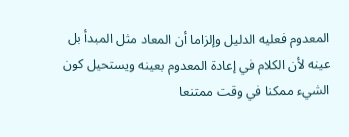المعدوم فعليه الدليل وإلزاما أن المعاد مثل المبدأ بل عينه لأن الكلام في إعادة المعدوم بعينه ويستحيل كون الشيء ممكنا في وقت ممتنعا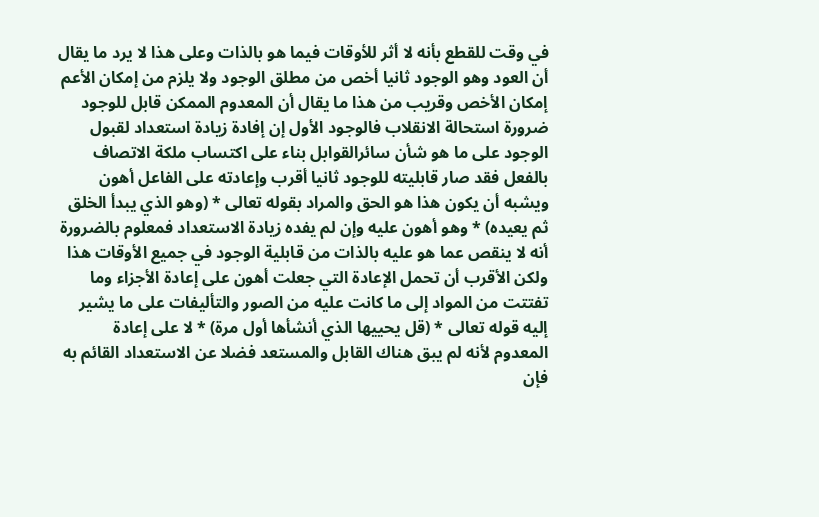في وقت للقطع بأنه لا أثر للأوقات فيما هو بالذات وعلى هذا لا يرد ما يقال أن العود وهو الوجود ثانيا أخص من مطلق الوجود ولا يلزم من إمكان الأعم إمكان الأخص وقريب من هذا ما يقال أن المعدوم الممكن قابل للوجود ضرورة استحالة الانقلاب فالوجود الأول إن إفادة زيادة استعداد لقبول الوجود على ما هو شأن سائرالقوابل بناء على اكتساب ملكة الاتصاف بالفعل فقد صار قابليته للوجود ثانيا أقرب وإعادته على الفاعل أهون ويشبه أن يكون هذا هو الحق والمراد بقوله تعالى * (وهو الذي يبدأ الخلق ثم يعيده) * وهو أهون عليه وإن لم يفده زيادة الاستعداد فمعلوم بالضرورة أنه لا ينقص عما هو عليه بالذات من قابلية الوجود في جميع الأوقات هذا ولكن الأقرب أن تحمل الإعادة التي جعلت أهون على إعادة الأجزاء وما تفتتت من المواد إلى ما كانت عليه من الصور والتأليفات على ما يشير إليه قوله تعالى * (قل يحييها الذي أنشأها أول مرة) * لا على إعادة المعدوم لأنه لم يبق هناك القابل والمستعد فضلا عن الاستعداد القائم به فإن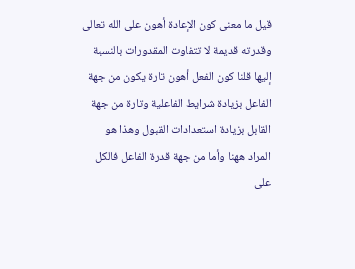قيل ما معنى كون الإعادة أهون على الله تعالى وقدرته قديمة لا تتفاوت المقدورات بالنسبة إليها قلنا كون الفعل أهون تارة يكون من جهة الفاعل بزيادة شرايط الفاعلية وتارة من جهة القابل بزيادة استعدادات القبول وهذا هو المراد ههنا وأما من جهة قدرة الفاعل فالكل على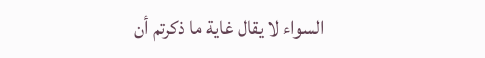السواء لا يقال غاية ما ذكرتم أن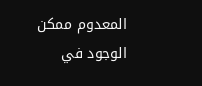المعدوم ممكن الوجود في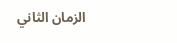الزمان الثاني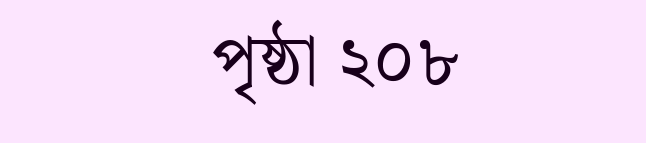পৃষ্ঠা ২০৮